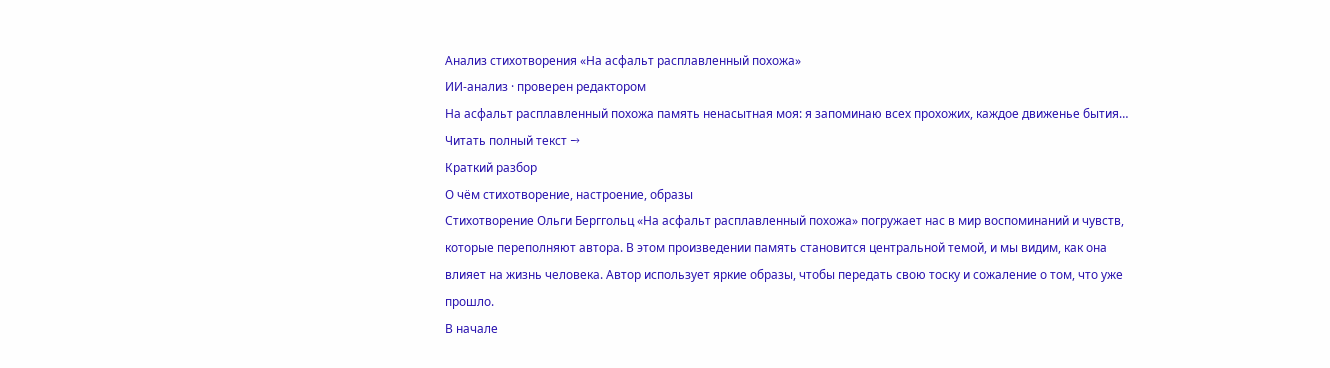Анализ стихотворения «На асфальт расплавленный похожа»
ИИ-анализ · проверен редактором
На асфальт расплавленный похожа память ненасытная моя: я запоминаю всех прохожих, каждое движенье бытия…
Читать полный текст →
Краткий разбор
О чём стихотворение, настроение, образы
Стихотворение Ольги Берггольц «На асфальт расплавленный похожа» погружает нас в мир воспоминаний и чувств, которые переполняют автора. В этом произведении память становится центральной темой, и мы видим, как она влияет на жизнь человека. Автор использует яркие образы, чтобы передать свою тоску и сожаление о том, что уже прошло.
В начале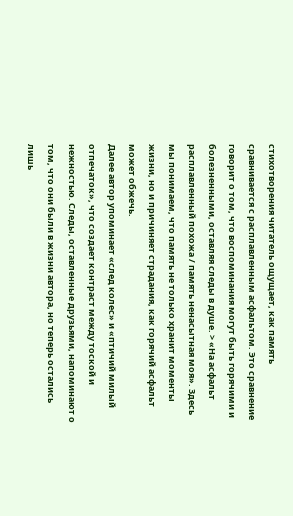стихотворения читатель ощущает, как память сравнивается с расплавленным асфальтом. Это сравнение говорит о том, что воспоминания могут быть горячими и болезненными, оставляя следы в душе. > «На асфальт расплавленный похожа / память ненасытная моя». Здесь мы понимаем, что память не только хранит моменты жизни, но и причиняет страдания, как горячий асфальт может обжечь.
Далее автор упоминает «след колес» и «птичий милый отпечаток», что создает контраст между тоской и нежностью. Следы, оставленные друзьями, напоминают о том, что они были в жизни автора, но теперь остались лишь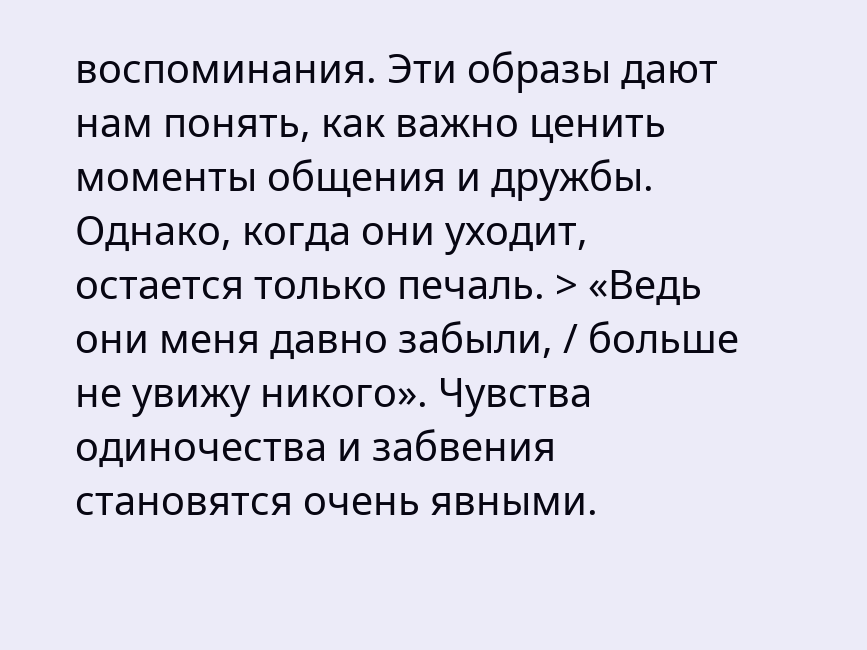воспоминания. Эти образы дают нам понять, как важно ценить моменты общения и дружбы. Однако, когда они уходит, остается только печаль. > «Ведь они меня давно забыли, / больше не увижу никого». Чувства одиночества и забвения становятся очень явными.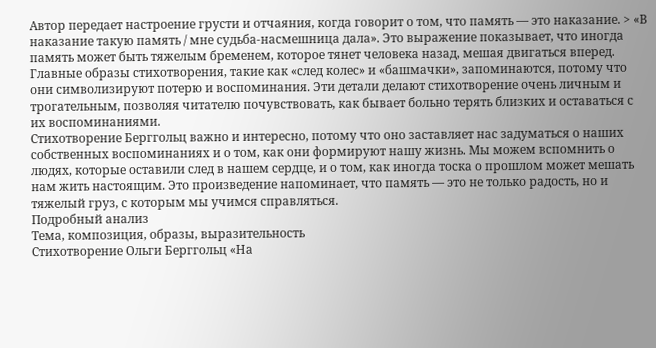Автор передает настроение грусти и отчаяния, когда говорит о том, что память — это наказание. > «В наказание такую память / мне судьба-насмешница дала». Это выражение показывает, что иногда память может быть тяжелым бременем, которое тянет человека назад, мешая двигаться вперед.
Главные образы стихотворения, такие как «след колес» и «башмачки», запоминаются, потому что они символизируют потерю и воспоминания. Эти детали делают стихотворение очень личным и трогательным, позволяя читателю почувствовать, как бывает больно терять близких и оставаться с их воспоминаниями.
Стихотворение Берггольц важно и интересно, потому что оно заставляет нас задуматься о наших собственных воспоминаниях и о том, как они формируют нашу жизнь. Мы можем вспомнить о людях, которые оставили след в нашем сердце, и о том, как иногда тоска о прошлом может мешать нам жить настоящим. Это произведение напоминает, что память — это не только радость, но и тяжелый груз, с которым мы учимся справляться.
Подробный анализ
Тема, композиция, образы, выразительность
Стихотворение Ольги Берггольц «На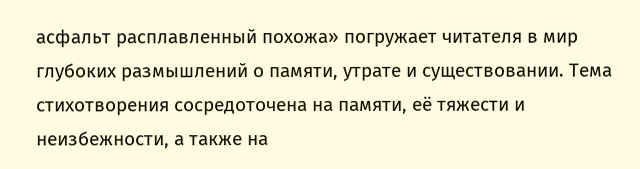асфальт расплавленный похожа» погружает читателя в мир глубоких размышлений о памяти, утрате и существовании. Тема стихотворения сосредоточена на памяти, её тяжести и неизбежности, а также на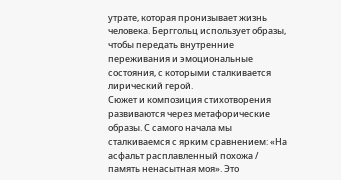утрате, которая пронизывает жизнь человека. Берггольц использует образы, чтобы передать внутренние переживания и эмоциональные состояния, с которыми сталкивается лирический герой.
Сюжет и композиция стихотворения развиваются через метафорические образы. С самого начала мы сталкиваемся с ярким сравнением: «На асфальт расплавленный похожа / память ненасытная моя». Это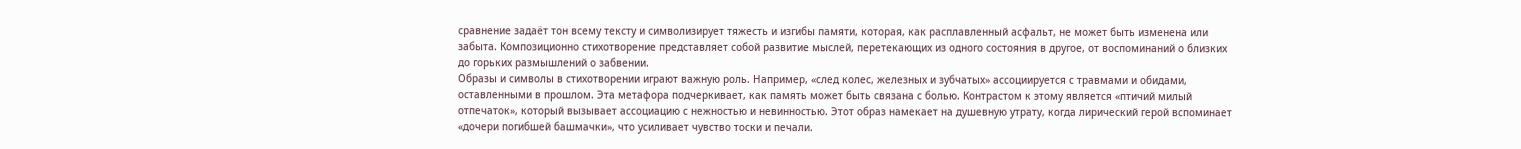сравнение задаёт тон всему тексту и символизирует тяжесть и изгибы памяти, которая, как расплавленный асфальт, не может быть изменена или забыта. Композиционно стихотворение представляет собой развитие мыслей, перетекающих из одного состояния в другое, от воспоминаний о близких до горьких размышлений о забвении.
Образы и символы в стихотворении играют важную роль. Например, «след колес, железных и зубчатых» ассоциируется с травмами и обидами, оставленными в прошлом. Эта метафора подчеркивает, как память может быть связана с болью. Контрастом к этому является «птичий милый отпечаток», который вызывает ассоциацию с нежностью и невинностью. Этот образ намекает на душевную утрату, когда лирический герой вспоминает «дочери погибшей башмачки», что усиливает чувство тоски и печали.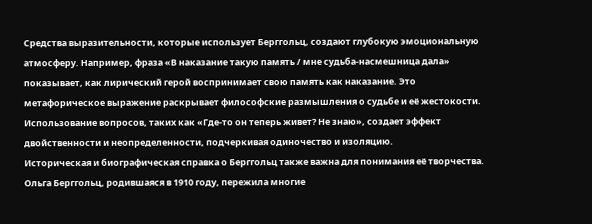Средства выразительности, которые использует Берггольц, создают глубокую эмоциональную атмосферу. Например, фраза «В наказание такую память / мне судьба-насмешница дала» показывает, как лирический герой воспринимает свою память как наказание. Это метафорическое выражение раскрывает философские размышления о судьбе и её жестокости. Использование вопросов, таких как «Где-то он теперь живет? Не знаю», создает эффект двойственности и неопределенности, подчеркивая одиночество и изоляцию.
Историческая и биографическая справка о Берггольц также важна для понимания её творчества. Ольга Берггольц, родившаяся в 1910 году, пережила многие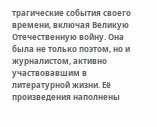трагические события своего времени, включая Великую Отечественную войну. Она была не только поэтом, но и журналистом, активно участвовавшим в литературной жизни. Её произведения наполнены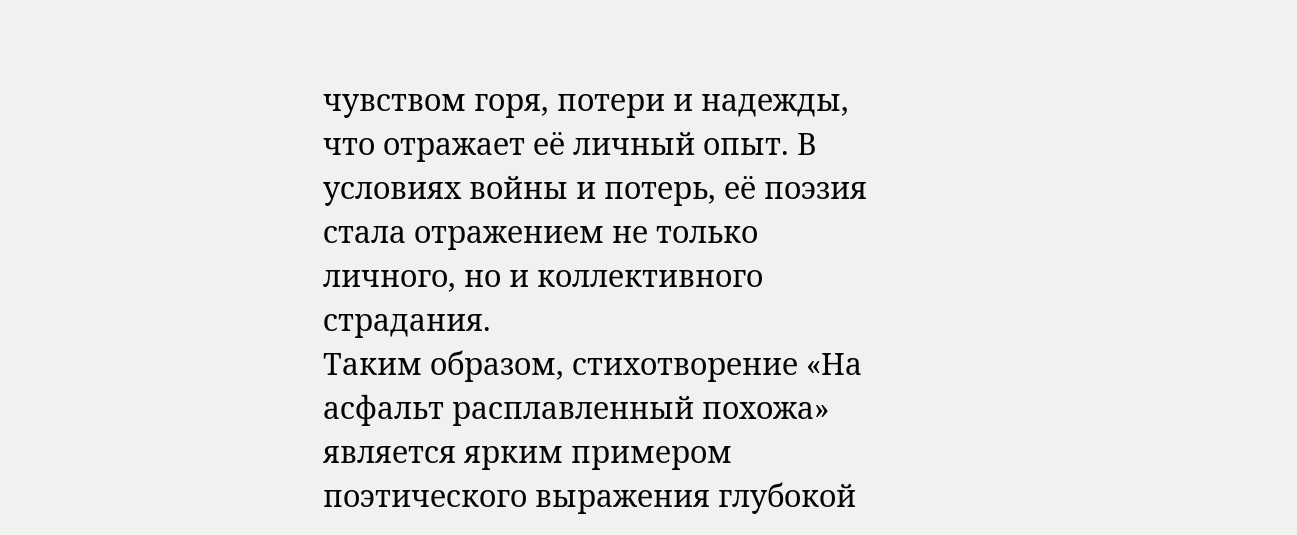чувством горя, потери и надежды, что отражает её личный опыт. В условиях войны и потерь, её поэзия стала отражением не только личного, но и коллективного страдания.
Таким образом, стихотворение «На асфальт расплавленный похожа» является ярким примером поэтического выражения глубокой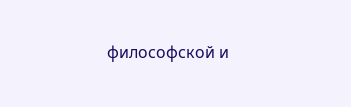философской и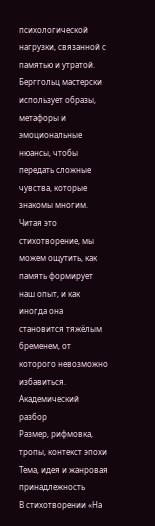психологической нагрузки, связанной с памятью и утратой. Берггольц мастерски использует образы, метафоры и эмоциональные нюансы, чтобы передать сложные чувства, которые знакомы многим. Читая это стихотворение, мы можем ощутить, как память формирует наш опыт, и как иногда она становится тяжёлым бременем, от которого невозможно избавиться.
Академический разбор
Размер, рифмовка, тропы, контекст эпохи
Тема, идея и жанровая принадлежность
В стихотворении «На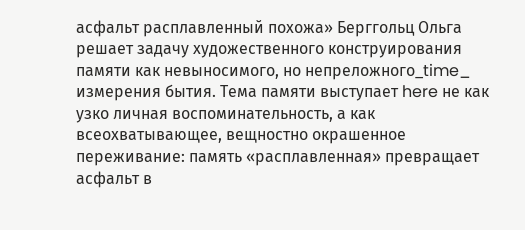асфальт расплавленный похожа» Берггольц Ольга решает задачу художественного конструирования памяти как невыносимого, но непреложного_time_ измерения бытия. Тема памяти выступает here не как узко личная воспоминательность, а как всеохватывающее, вещностно окрашенное переживание: память «расплавленная» превращает асфальт в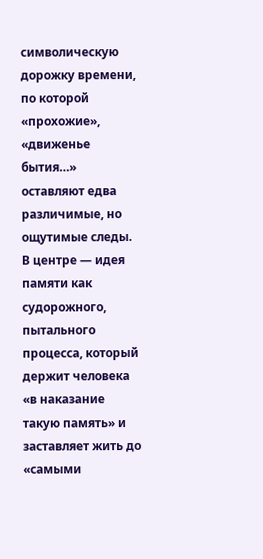символическую дорожку времени, по которой «прохожие», «движенье бытия…» оставляют едва различимые, но ощутимые следы. В центре — идея памяти как судорожного, пытального процесса, который держит человека «в наказание такую память» и заставляет жить до «самыми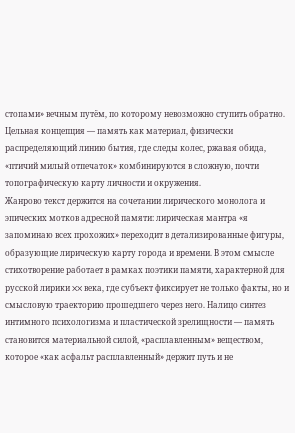стопами» вечным путём, по которому невозможно ступить обратно. Цельная концепция — память как материал, физически распределяющий линию бытия, где следы колес, ржавая обида, «птичий милый отпечаток» комбинируются в сложную, почти топографическую карту личности и окружения.
Жанрово текст держится на сочетании лирического монолога и эпических мотков адресной памяти: лирическая мантра «я запоминаю всех прохожих» переходит в детализированные фигуры, образующие лирическую карту города и времени. В этом смысле стихотворение работает в рамках поэтики памяти, характерной для русской лирики XX века, где субъект фиксирует не только факты, но и смысловую траекторию прошедшего через него. Налицо синтез интимного психологизма и пластической зрелищности — память становится материальной силой, «расплавленным» веществом, которое «как асфальт расплавленный» держит путь и не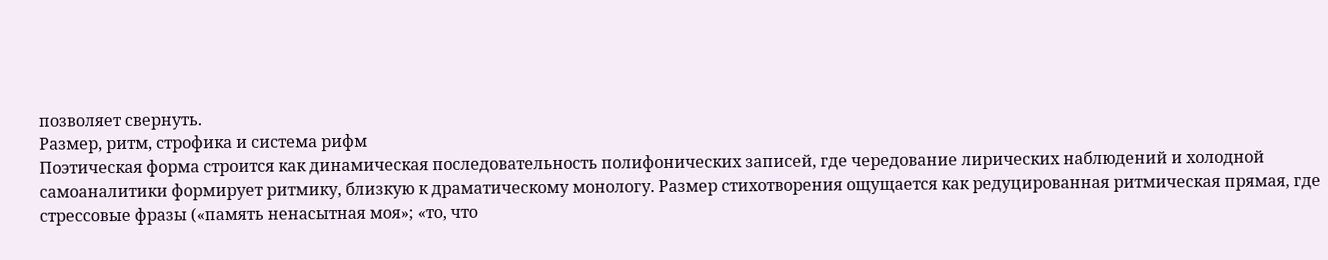позволяет свернуть.
Размер, ритм, строфика и система рифм
Поэтическая форма строится как динамическая последовательность полифонических записей, где чередование лирических наблюдений и холодной самоаналитики формирует ритмику, близкую к драматическому монологу. Размер стихотворения ощущается как редуцированная ритмическая прямая, где стрессовые фразы («память ненасытная моя»; «то, что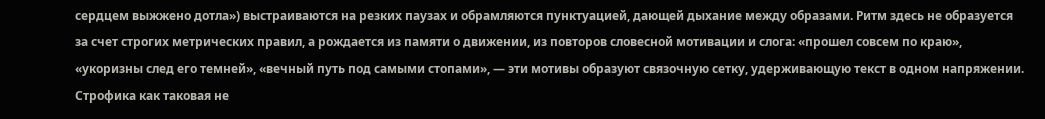сердцем выжжено дотла») выстраиваются на резких паузах и обрамляются пунктуацией, дающей дыхание между образами. Ритм здесь не образуется за счет строгих метрических правил, а рождается из памяти о движении, из повторов словесной мотивации и слога: «прошел совсем по краю», «укоризны след его темней», «вечный путь под самыми стопами», — эти мотивы образуют связочную сетку, удерживающую текст в одном напряжении.
Строфика как таковая не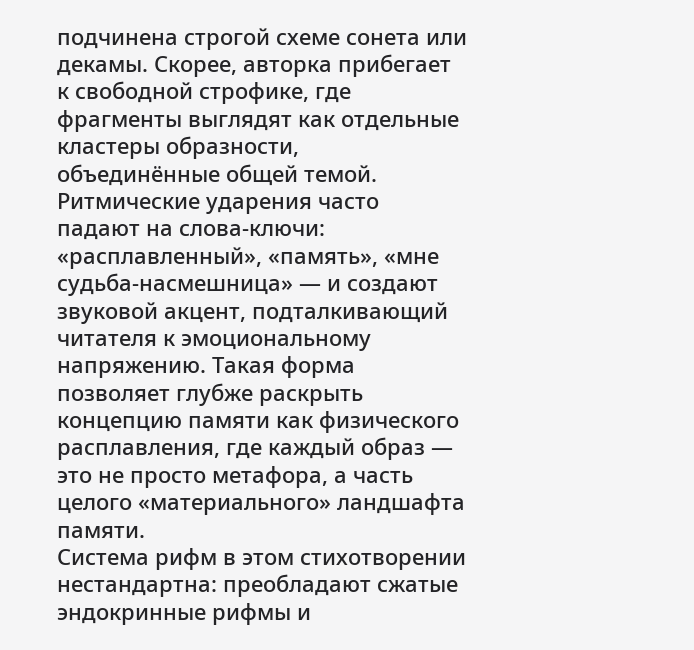подчинена строгой схеме сонета или декамы. Скорее, авторка прибегает к свободной строфике, где фрагменты выглядят как отдельные кластеры образности, объединённые общей темой. Ритмические ударения часто падают на слова-ключи: «расплавленный», «память», «мне судьба-насмешница» — и создают звуковой акцент, подталкивающий читателя к эмоциональному напряжению. Такая форма позволяет глубже раскрыть концепцию памяти как физического расплавления, где каждый образ — это не просто метафора, а часть целого «материального» ландшафта памяти.
Система рифм в этом стихотворении нестандартна: преобладают сжатые эндокринные рифмы и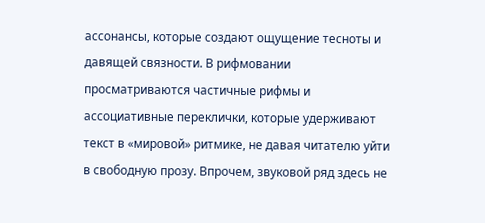ассонансы, которые создают ощущение тесноты и давящей связности. В рифмовании просматриваются частичные рифмы и ассоциативные переклички, которые удерживают текст в «мировой» ритмике, не давая читателю уйти в свободную прозу. Впрочем, звуковой ряд здесь не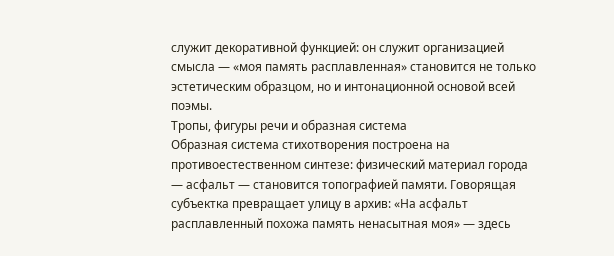служит декоративной функцией: он служит организацией смысла — «моя память расплавленная» становится не только эстетическим образцом, но и интонационной основой всей поэмы.
Тропы, фигуры речи и образная система
Образная система стихотворения построена на противоестественном синтезе: физический материал города — асфальт — становится топографией памяти. Говорящая субъектка превращает улицу в архив: «На асфальт расплавленный похожа память ненасытная моя» — здесь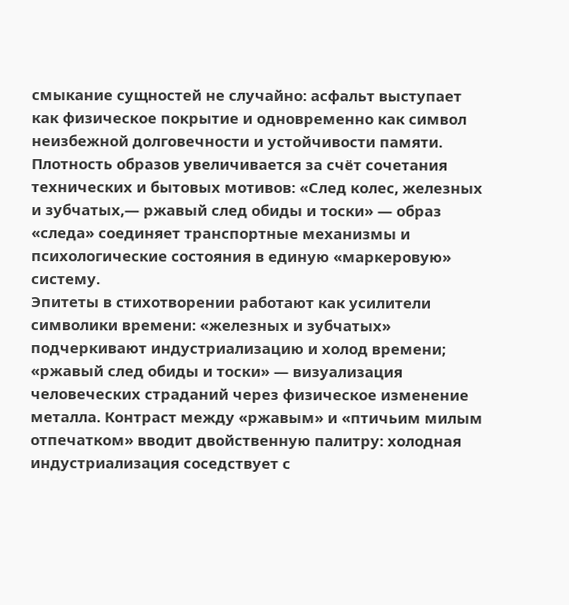смыкание сущностей не случайно: асфальт выступает как физическое покрытие и одновременно как символ неизбежной долговечности и устойчивости памяти. Плотность образов увеличивается за счёт сочетания технических и бытовых мотивов: «След колес, железных и зубчатых,— ржавый след обиды и тоски» — образ «следа» соединяет транспортные механизмы и психологические состояния в единую «маркеровую» систему.
Эпитеты в стихотворении работают как усилители символики времени: «железных и зубчатых» подчеркивают индустриализацию и холод времени; «ржавый след обиды и тоски» — визуализация человеческих страданий через физическое изменение металла. Контраст между «ржавым» и «птичьим милым отпечатком» вводит двойственную палитру: холодная индустриализация соседствует с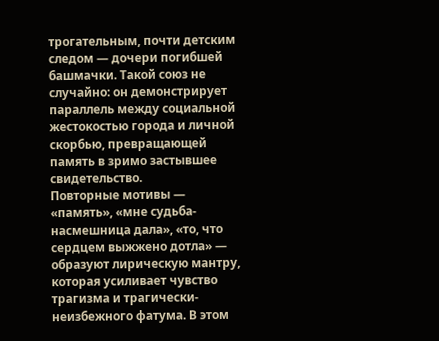трогательным, почти детским следом — дочери погибшей башмачки. Такой союз не случайно: он демонстрирует параллель между социальной жестокостью города и личной скорбью, превращающей память в зримо застывшее свидетельство.
Повторные мотивы — «память», «мне судьба-насмешница дала», «то, что сердцем выжжено дотла» — образуют лирическую мантру, которая усиливает чувство трагизма и трагически-неизбежного фатума. В этом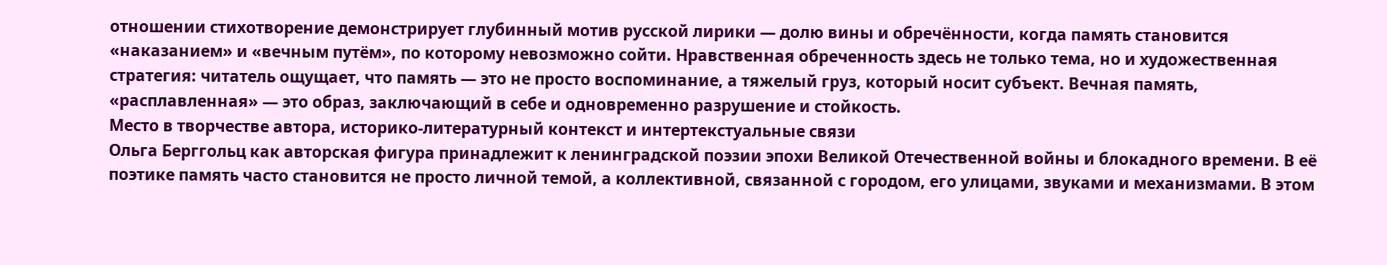отношении стихотворение демонстрирует глубинный мотив русской лирики — долю вины и обречённости, когда память становится «наказанием» и «вечным путём», по которому невозможно сойти. Нравственная обреченность здесь не только тема, но и художественная стратегия: читатель ощущает, что память — это не просто воспоминание, а тяжелый груз, который носит субъект. Вечная память, «расплавленная» — это образ, заключающий в себе и одновременно разрушение и стойкость.
Место в творчестве автора, историко-литературный контекст и интертекстуальные связи
Ольга Берггольц как авторская фигура принадлежит к ленинградской поэзии эпохи Великой Отечественной войны и блокадного времени. В её поэтике память часто становится не просто личной темой, а коллективной, связанной с городом, его улицами, звуками и механизмами. В этом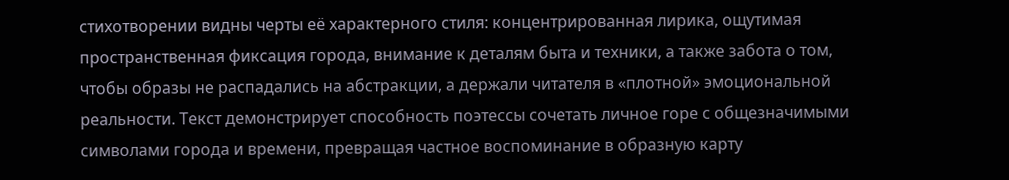стихотворении видны черты её характерного стиля: концентрированная лирика, ощутимая пространственная фиксация города, внимание к деталям быта и техники, а также забота о том, чтобы образы не распадались на абстракции, а держали читателя в «плотной» эмоциональной реальности. Текст демонстрирует способность поэтессы сочетать личное горе с общезначимыми символами города и времени, превращая частное воспоминание в образную карту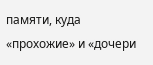памяти, куда «прохожие» и «дочери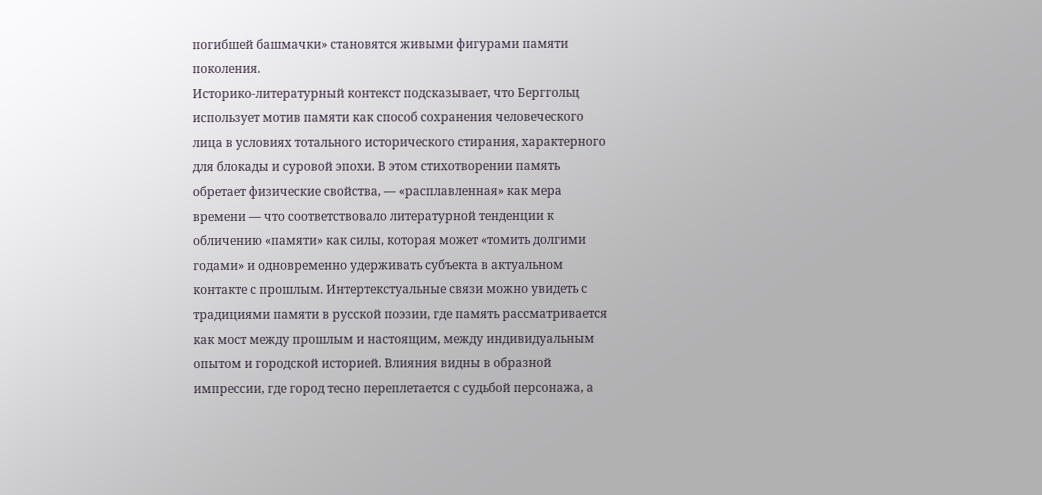погибшей башмачки» становятся живыми фигурами памяти поколения.
Историко-литературный контекст подсказывает, что Берггольц использует мотив памяти как способ сохранения человеческого лица в условиях тотального исторического стирания, характерного для блокады и суровой эпохи. В этом стихотворении память обретает физические свойства, — «расплавленная» как мера времени — что соответствовало литературной тенденции к обличению «памяти» как силы, которая может «томить долгими годами» и одновременно удерживать субъекта в актуальном контакте с прошлым. Интертекстуальные связи можно увидеть с традициями памяти в русской поэзии, где память рассматривается как мост между прошлым и настоящим, между индивидуальным опытом и городской историей. Влияния видны в образной импрессии, где город тесно переплетается с судьбой персонажа, а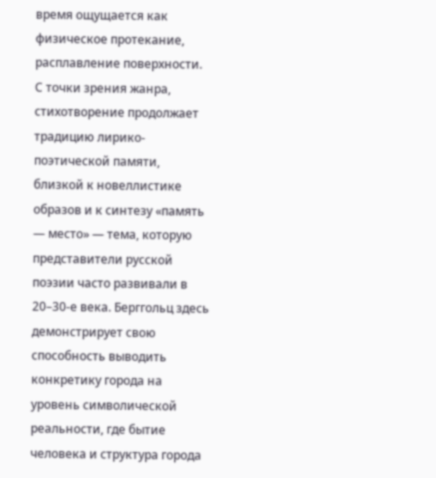время ощущается как физическое протекание, расплавление поверхности.
С точки зрения жанра, стихотворение продолжает традицию лирико-поэтической памяти, близкой к новеллистике образов и к синтезу «память — место» — тема, которую представители русской поэзии часто развивали в 20–30-е века. Берггольц здесь демонстрирует свою способность выводить конкретику города на уровень символической реальности, где бытие человека и структура города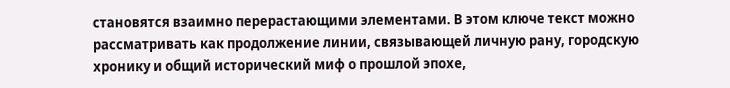становятся взаимно перерастающими элементами. В этом ключе текст можно рассматривать как продолжение линии, связывающей личную рану, городскую хронику и общий исторический миф о прошлой эпохе,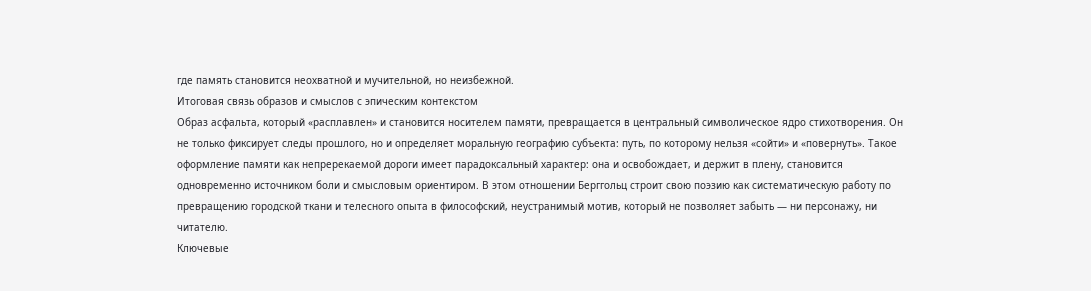где память становится неохватной и мучительной, но неизбежной.
Итоговая связь образов и смыслов с эпическим контекстом
Образ асфальта, который «расплавлен» и становится носителем памяти, превращается в центральный символическое ядро стихотворения. Он не только фиксирует следы прошлого, но и определяет моральную географию субъекта: путь, по которому нельзя «сойти» и «повернуть». Такое оформление памяти как непререкаемой дороги имеет парадоксальный характер: она и освобождает, и держит в плену, становится одновременно источником боли и смысловым ориентиром. В этом отношении Берггольц строит свою поэзию как систематическую работу по превращению городской ткани и телесного опыта в философский, неустранимый мотив, который не позволяет забыть — ни персонажу, ни читателю.
Ключевые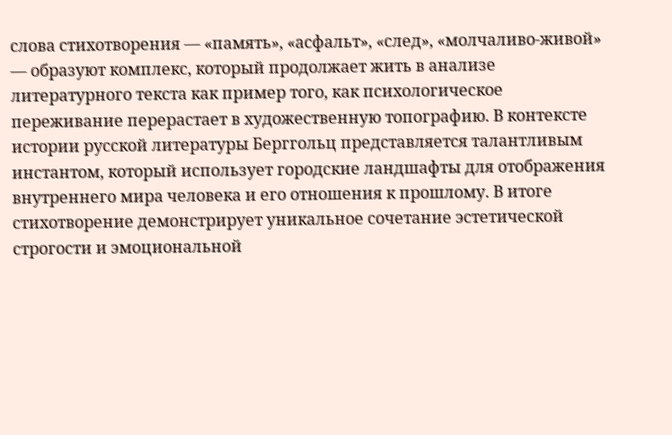слова стихотворения — «память», «асфальт», «след», «молчаливо-живой» — образуют комплекс, который продолжает жить в анализе литературного текста как пример того, как психологическое переживание перерастает в художественную топографию. В контексте истории русской литературы Берггольц представляется талантливым инстантом, который использует городские ландшафты для отображения внутреннего мира человека и его отношения к прошлому. В итоге стихотворение демонстрирует уникальное сочетание эстетической строгости и эмоциональной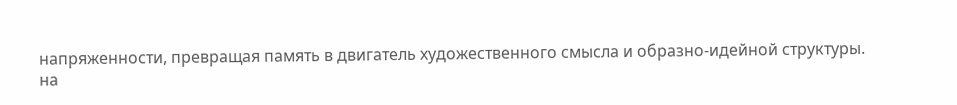напряженности, превращая память в двигатель художественного смысла и образно-идейной структуры.
на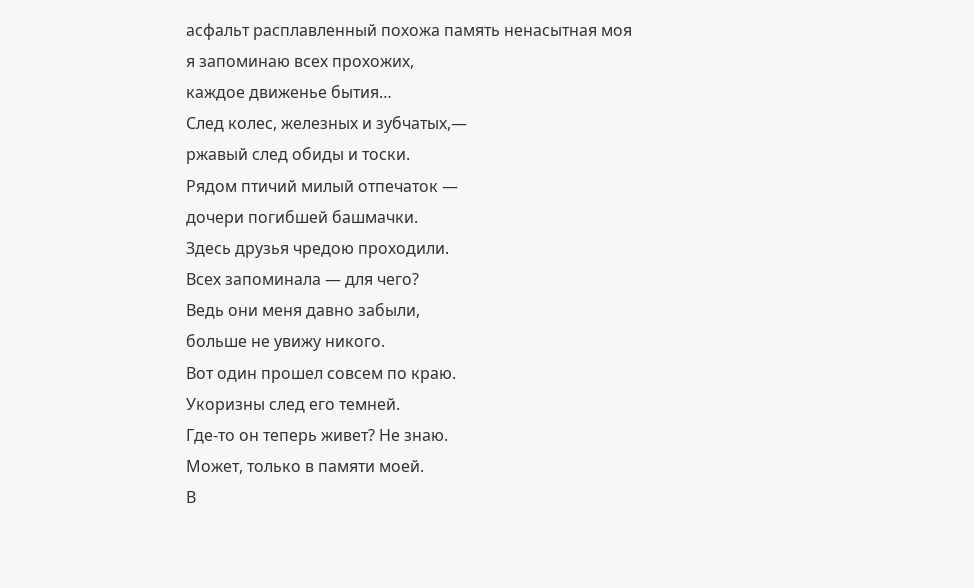асфальт расплавленный похожа память ненасытная моя
я запоминаю всех прохожих,
каждое движенье бытия…
След колес, железных и зубчатых,—
ржавый след обиды и тоски.
Рядом птичий милый отпечаток —
дочери погибшей башмачки.
Здесь друзья чредою проходили.
Всех запоминала — для чего?
Ведь они меня давно забыли,
больше не увижу никого.
Вот один прошел совсем по краю.
Укоризны след его темней.
Где-то он теперь живет? Не знаю.
Может, только в памяти моей.
В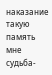наказание такую память
мне судьба-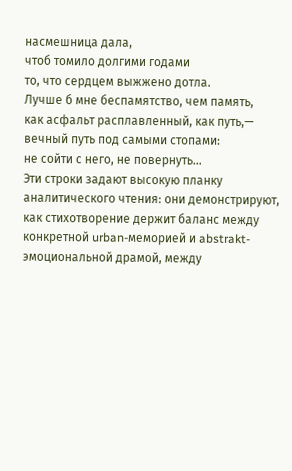насмешница дала,
чтоб томило долгими годами
то, что сердцем выжжено дотла.
Лучше б мне беспамятство, чем память,
как асфальт расплавленный, как путь,—
вечный путь под самыми стопами:
не сойти с него, не повернуть…
Эти строки задают высокую планку аналитического чтения: они демонстрируют, как стихотворение держит баланс между конкретной urban-меморией и abstrakt-эмоциональной драмой, между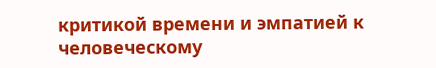критикой времени и эмпатией к человеческому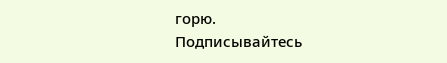горю.
Подписывайтесь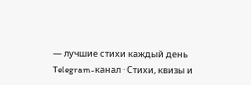— лучшие стихи каждый день
Telegram-канал · Стихи, квизы и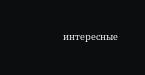интересные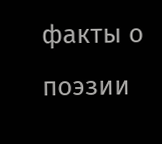факты о поэзии